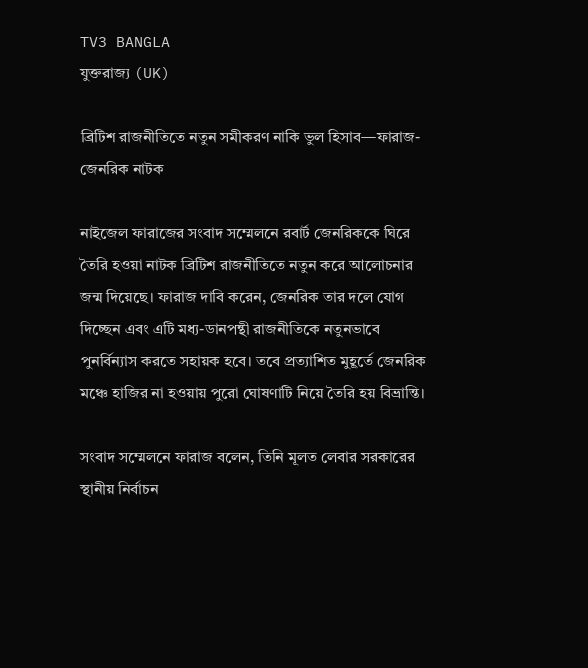TV3 BANGLA
যুক্তরাজ্য (UK)

ব্রিটিশ রাজনীতিতে নতুন সমীকরণ নাকি ভুল হিসাব—ফারাজ-জেনরিক নাটক

নাইজেল ফারাজের সংবাদ সম্মেলনে রবার্ট জেনরিককে ঘিরে তৈরি হওয়া নাটক ব্রিটিশ রাজনীতিতে নতুন করে আলোচনার জন্ম দিয়েছে। ফারাজ দাবি করেন, জেনরিক তার দলে যোগ দিচ্ছেন এবং এটি মধ্য-ডানপন্থী রাজনীতিকে নতুনভাবে পুনর্বিন্যাস করতে সহায়ক হবে। তবে প্রত্যাশিত মুহূর্তে জেনরিক মঞ্চে হাজির না হওয়ায় পুরো ঘোষণাটি নিয়ে তৈরি হয় বিভ্রান্তি।

সংবাদ সম্মেলনে ফারাজ বলেন, তিনি মূলত লেবার সরকারের স্থানীয় নির্বাচন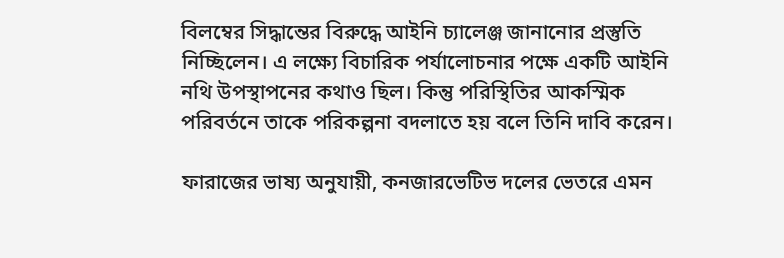বিলম্বের সিদ্ধান্তের বিরুদ্ধে আইনি চ্যালেঞ্জ জানানোর প্রস্তুতি নিচ্ছিলেন। এ লক্ষ্যে বিচারিক পর্যালোচনার পক্ষে একটি আইনি নথি উপস্থাপনের কথাও ছিল। কিন্তু পরিস্থিতির আকস্মিক পরিবর্তনে তাকে পরিকল্পনা বদলাতে হয় বলে তিনি দাবি করেন।

ফারাজের ভাষ্য অনুযায়ী, কনজারভেটিভ দলের ভেতরে এমন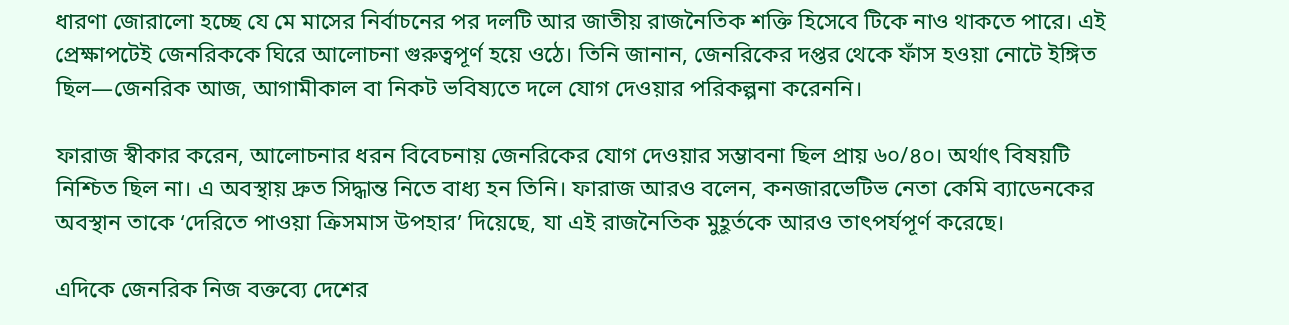ধারণা জোরালো হচ্ছে যে মে মাসের নির্বাচনের পর দলটি আর জাতীয় রাজনৈতিক শক্তি হিসেবে টিকে নাও থাকতে পারে। এই প্রেক্ষাপটেই জেনরিককে ঘিরে আলোচনা গুরুত্বপূর্ণ হয়ে ওঠে। তিনি জানান, জেনরিকের দপ্তর থেকে ফাঁস হওয়া নোটে ইঙ্গিত ছিল—জেনরিক আজ, আগামীকাল বা নিকট ভবিষ্যতে দলে যোগ দেওয়ার পরিকল্পনা করেননি।

ফারাজ স্বীকার করেন, আলোচনার ধরন বিবেচনায় জেনরিকের যোগ দেওয়ার সম্ভাবনা ছিল প্রায় ৬০/৪০। অর্থাৎ বিষয়টি নিশ্চিত ছিল না। এ অবস্থায় দ্রুত সিদ্ধান্ত নিতে বাধ্য হন তিনি। ফারাজ আরও বলেন, কনজারভেটিভ নেতা কেমি ব্যাডেনকের অবস্থান তাকে ‘দেরিতে পাওয়া ক্রিসমাস উপহার’ দিয়েছে, যা এই রাজনৈতিক মুহূর্তকে আরও তাৎপর্যপূর্ণ করেছে।

এদিকে জেনরিক নিজ বক্তব্যে দেশের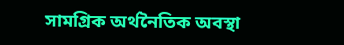সামগ্রিক অর্থনৈতিক অবস্থা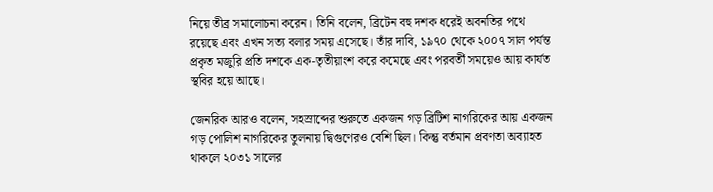নিয়ে তীব্র সমালোচনা করেন। তিনি বলেন, ব্রিটেন বহু দশক ধরেই অবনতির পথে রয়েছে এবং এখন সত্য বলার সময় এসেছে। তাঁর দাবি, ১৯৭০ থেকে ২০০৭ সাল পর্যন্ত প্রকৃত মজুরি প্রতি দশকে এক-তৃতীয়াংশ করে কমেছে এবং পরবর্তী সময়েও আয় কার্যত স্থবির হয়ে আছে।

জেনরিক আরও বলেন, সহস্রাব্দের শুরুতে একজন গড় ব্রিটিশ নাগরিকের আয় একজন গড় পোলিশ নাগরিকের তুলনায় দ্বিগুণেরও বেশি ছিল। কিন্তু বর্তমান প্রবণতা অব্যাহত থাকলে ২০৩১ সালের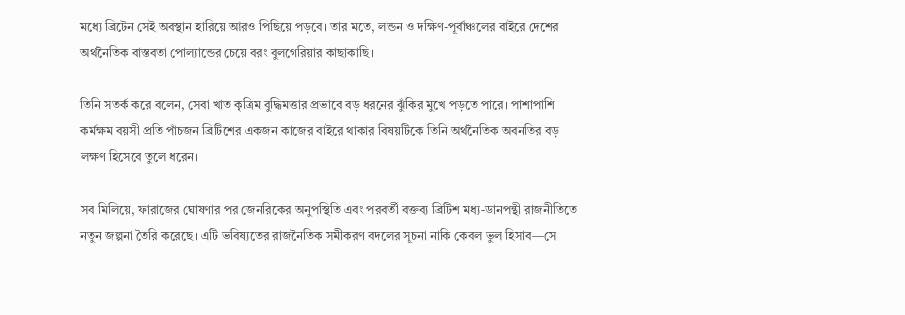মধ্যে ব্রিটেন সেই অবস্থান হারিয়ে আরও পিছিয়ে পড়বে। তার মতে, লন্ডন ও দক্ষিণ-পূর্বাঞ্চলের বাইরে দেশের অর্থনৈতিক বাস্তবতা পোল্যান্ডের চেয়ে বরং বুলগেরিয়ার কাছাকাছি।

তিনি সতর্ক করে বলেন, সেবা খাত কৃত্রিম বুদ্ধিমত্তার প্রভাবে বড় ধরনের ঝুঁকির মুখে পড়তে পারে। পাশাপাশি কর্মক্ষম বয়সী প্রতি পাঁচজন ব্রিটিশের একজন কাজের বাইরে থাকার বিষয়টিকে তিনি অর্থনৈতিক অবনতির বড় লক্ষণ হিসেবে তুলে ধরেন।

সব মিলিয়ে, ফারাজের ঘোষণার পর জেনরিকের অনুপস্থিতি এবং পরবর্তী বক্তব্য ব্রিটিশ মধ্য-ডানপন্থী রাজনীতিতে নতুন জল্পনা তৈরি করেছে। এটি ভবিষ্যতের রাজনৈতিক সমীকরণ বদলের সূচনা নাকি কেবল ভুল হিসাব—সে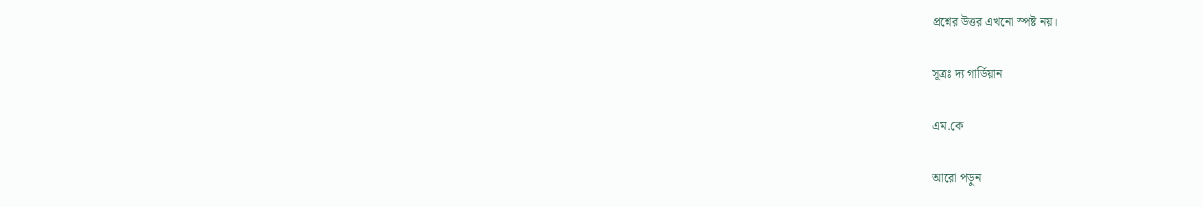প্রশ্নের উত্তর এখনো স্পষ্ট নয়।

সূত্রঃ দ্য গার্ডিয়ান

এম.কে

আরো পড়ুন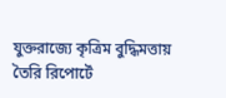যুক্তরাজ্যে কৃত্রিম বুদ্ধিমত্তায় তৈরি রিপোর্টে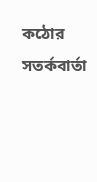কঠোর সতর্কবার্তা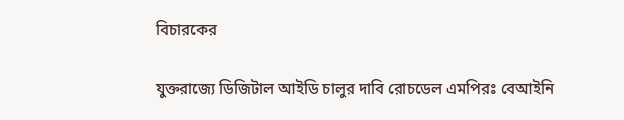বিচারকের

যুক্তরাজ্যে ডিজিটাল আইডি চালুর দাবি রোচডেল এমপিরঃ বেআইনি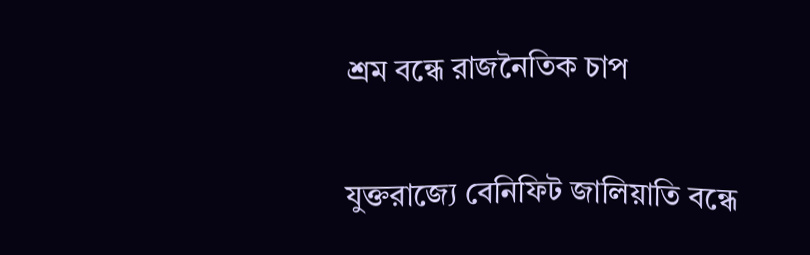শ্রম বন্ধে রাজনৈতিক চাপ

যুক্তরাজ্যে বেনিফিট জালিয়াতি বন্ধে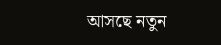আসছে নতুন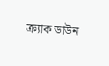ক্র‍্যাক ডাউন